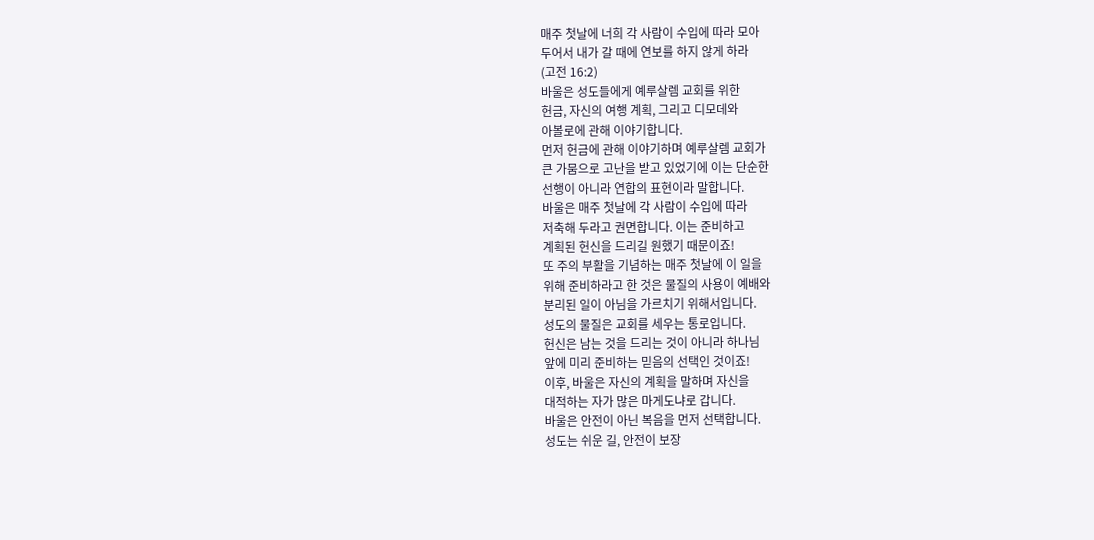매주 첫날에 너희 각 사람이 수입에 따라 모아
두어서 내가 갈 때에 연보를 하지 않게 하라
(고전 16:2)
바울은 성도들에게 예루살렘 교회를 위한
헌금, 자신의 여행 계획, 그리고 디모데와
아볼로에 관해 이야기합니다.
먼저 헌금에 관해 이야기하며 예루살렘 교회가
큰 가뭄으로 고난을 받고 있었기에 이는 단순한
선행이 아니라 연합의 표현이라 말합니다.
바울은 매주 첫날에 각 사람이 수입에 따라
저축해 두라고 권면합니다. 이는 준비하고
계획된 헌신을 드리길 원했기 때문이죠!
또 주의 부활을 기념하는 매주 첫날에 이 일을
위해 준비하라고 한 것은 물질의 사용이 예배와
분리된 일이 아님을 가르치기 위해서입니다.
성도의 물질은 교회를 세우는 통로입니다.
헌신은 남는 것을 드리는 것이 아니라 하나님
앞에 미리 준비하는 믿음의 선택인 것이죠!
이후, 바울은 자신의 계획을 말하며 자신을
대적하는 자가 많은 마게도냐로 갑니다.
바울은 안전이 아닌 복음을 먼저 선택합니다.
성도는 쉬운 길, 안전이 보장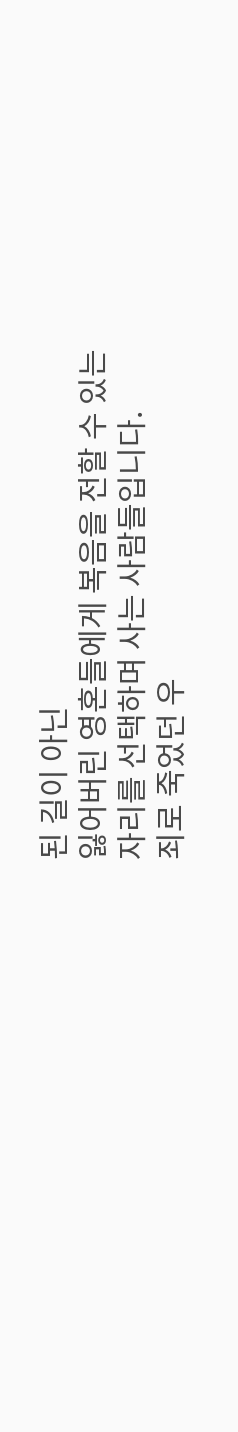된 길이 아닌
잃어버린 영혼들에게 복음을 전할 수 있는
자리를 선택하며 사는 사람들입니다.
죄로 죽었던 우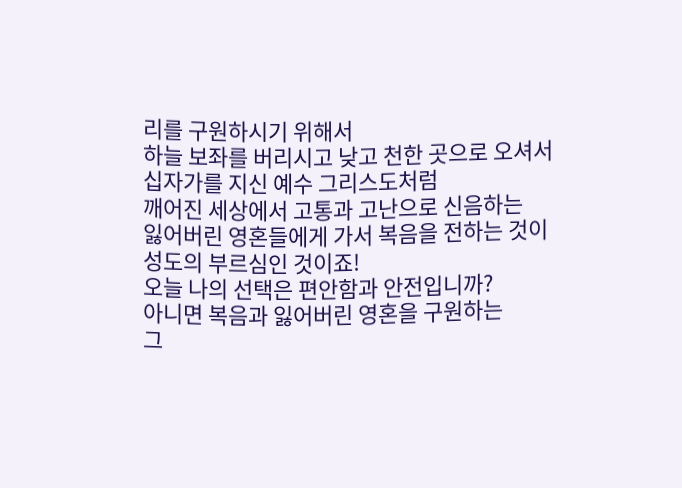리를 구원하시기 위해서
하늘 보좌를 버리시고 낮고 천한 곳으로 오셔서
십자가를 지신 예수 그리스도처럼
깨어진 세상에서 고통과 고난으로 신음하는
잃어버린 영혼들에게 가서 복음을 전하는 것이
성도의 부르심인 것이죠!
오늘 나의 선택은 편안함과 안전입니까?
아니면 복음과 잃어버린 영혼을 구원하는
그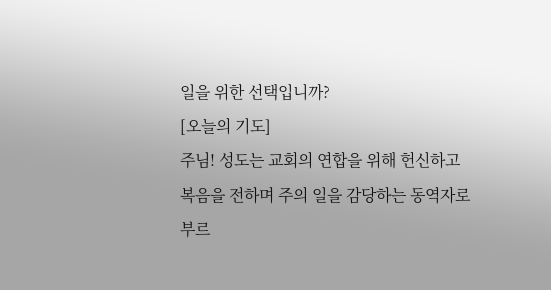일을 위한 선택입니까?
[오늘의 기도]
주님! 성도는 교회의 연합을 위해 헌신하고
복음을 전하며 주의 일을 감당하는 동역자로
부르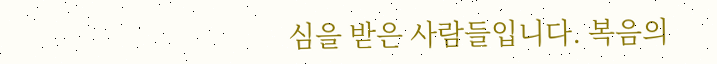심을 받은 사람들입니다. 복음의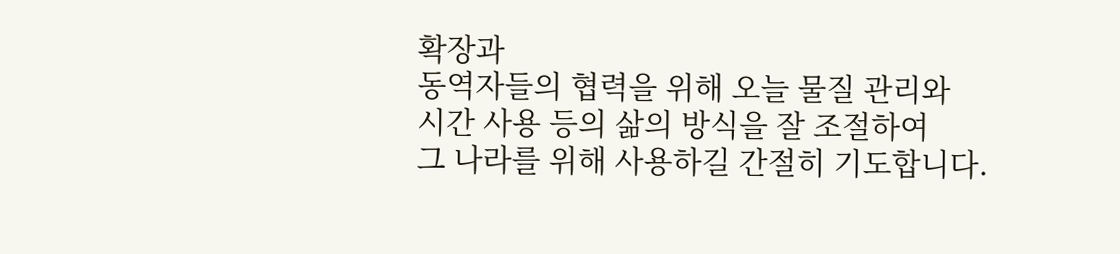확장과
동역자들의 협력을 위해 오늘 물질 관리와
시간 사용 등의 삶의 방식을 잘 조절하여
그 나라를 위해 사용하길 간절히 기도합니다.